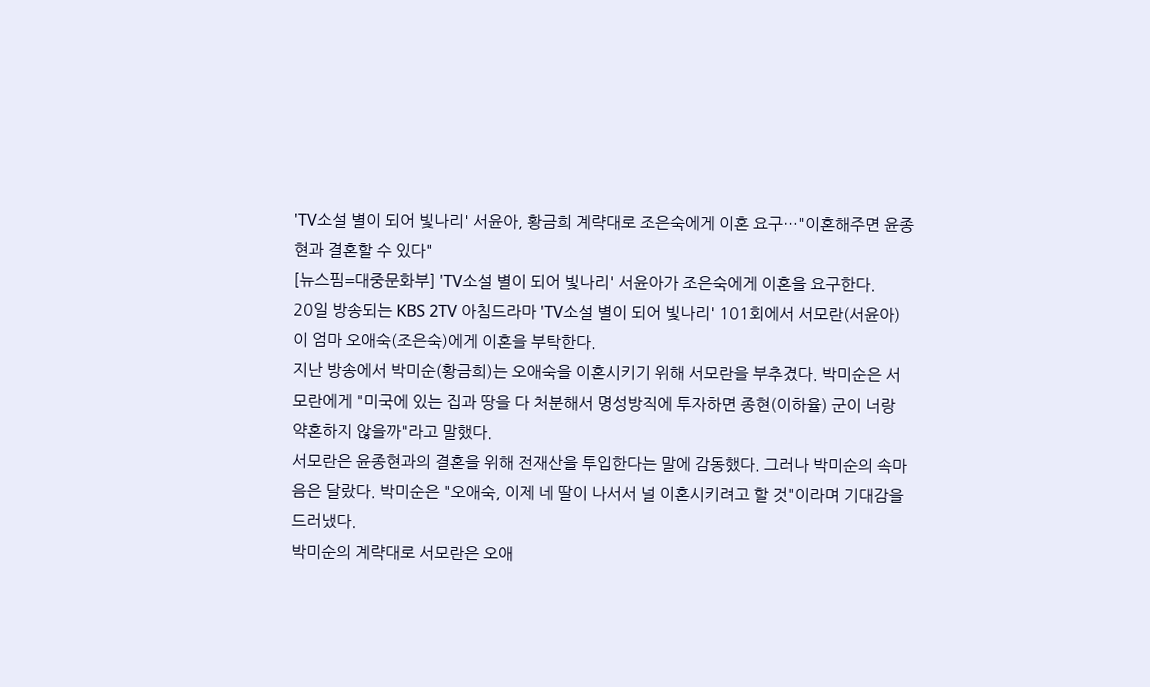'TV소설 별이 되어 빛나리' 서윤아, 황금희 계략대로 조은숙에게 이혼 요구…"이혼해주면 윤종현과 결혼할 수 있다"
[뉴스핌=대중문화부] 'TV소설 별이 되어 빛나리' 서윤아가 조은숙에게 이혼을 요구한다.
20일 방송되는 KBS 2TV 아침드라마 'TV소설 별이 되어 빛나리' 101회에서 서모란(서윤아)이 엄마 오애숙(조은숙)에게 이혼을 부탁한다.
지난 방송에서 박미순(황금희)는 오애숙을 이혼시키기 위해 서모란을 부추겼다. 박미순은 서모란에게 "미국에 있는 집과 땅을 다 처분해서 명성방직에 투자하면 종현(이하율) 군이 너랑 약혼하지 않을까"라고 말했다.
서모란은 윤종현과의 결혼을 위해 전재산을 투입한다는 말에 감동했다. 그러나 박미순의 속마음은 달랐다. 박미순은 "오애숙, 이제 네 딸이 나서서 널 이혼시키려고 할 것"이라며 기대감을 드러냈다.
박미순의 계략대로 서모란은 오애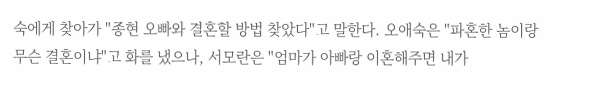숙에게 찾아가 "종현 오빠와 결혼할 방법 찾았다"고 말한다. 오애숙은 "파혼한 놈이랑 무슨 결혼이냐"고 화를 냈으나, 서모란은 "엄마가 아빠랑 이혼해주면 내가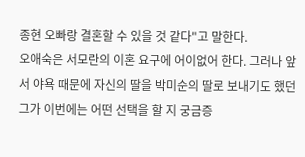종현 오빠랑 결혼할 수 있을 것 같다"고 말한다.
오애숙은 서모란의 이혼 요구에 어이없어 한다. 그러나 앞서 야욕 때문에 자신의 딸을 박미순의 딸로 보내기도 했던 그가 이번에는 어떤 선택을 할 지 궁금증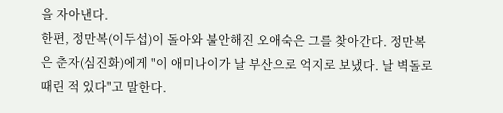을 자아낸다.
한편, 정만복(이두섭)이 돌아와 불안해진 오애숙은 그를 찾아간다. 정만복은 춘자(심진화)에게 "이 애미나이가 날 부산으로 억지로 보냈다. 날 벽돌로 때린 적 있다"고 말한다.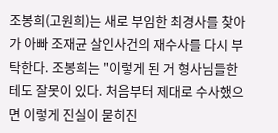조봉희(고원희)는 새로 부임한 최경사를 찾아가 아빠 조재균 살인사건의 재수사를 다시 부탁한다. 조봉희는 "이렇게 된 거 형사님들한테도 잘못이 있다. 처음부터 제대로 수사했으면 이렇게 진실이 묻히진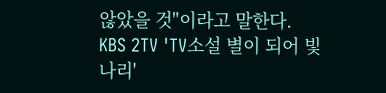않았을 것"이라고 말한다.
KBS 2TV 'TV소설 별이 되어 빛나리'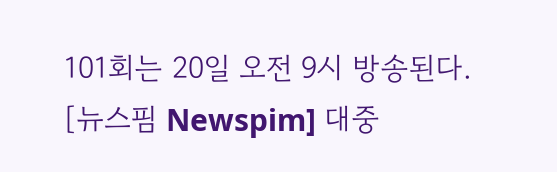101회는 20일 오전 9시 방송된다.
[뉴스핌 Newspim] 대중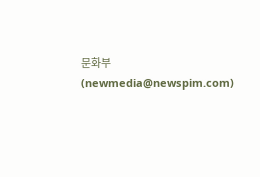문화부(newmedia@newspim.com)